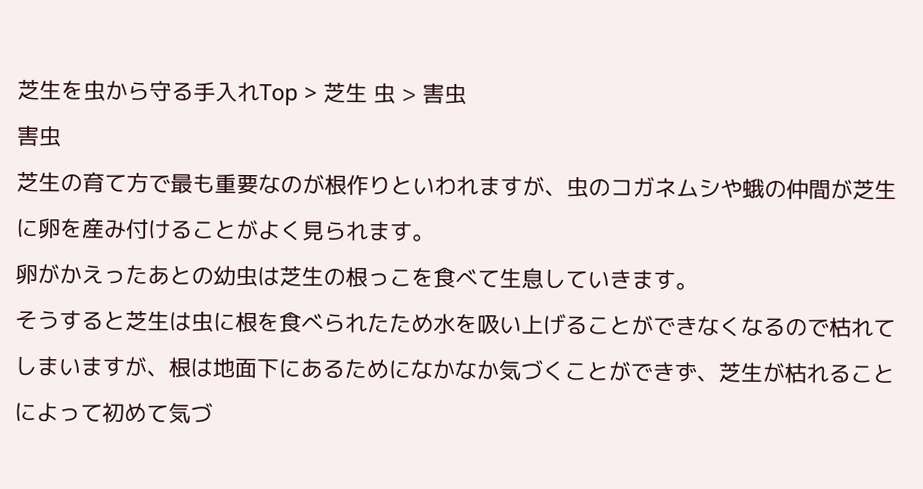芝生を虫から守る手入れTop > 芝生 虫 > 害虫
害虫
芝生の育て方で最も重要なのが根作りといわれますが、虫のコガネムシや蛾の仲間が芝生に卵を産み付けることがよく見られます。
卵がかえったあとの幼虫は芝生の根っこを食べて生息していきます。
そうすると芝生は虫に根を食べられたため水を吸い上げることができなくなるので枯れてしまいますが、根は地面下にあるためになかなか気づくことができず、芝生が枯れることによって初めて気づ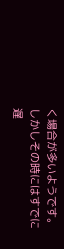く場合が多いようです。
しかしその時にはすでに遅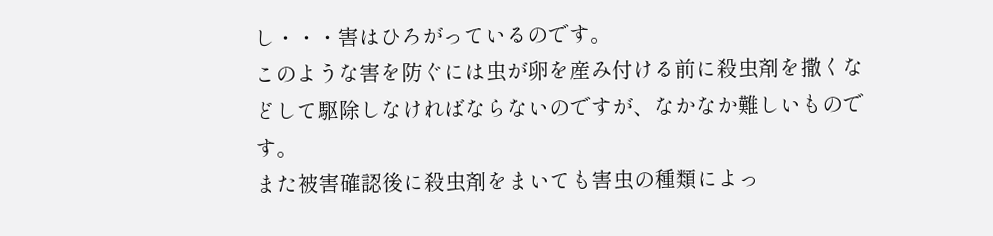し・・・害はひろがっているのです。
このような害を防ぐには虫が卵を産み付ける前に殺虫剤を撒くなどして駆除しなければならないのですが、なかなか難しいものです。
また被害確認後に殺虫剤をまいても害虫の種類によっ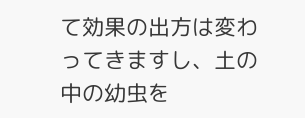て効果の出方は変わってきますし、土の中の幼虫を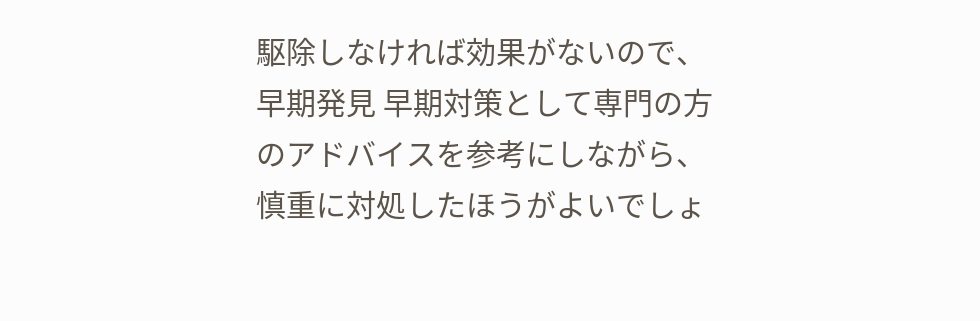駆除しなければ効果がないので、早期発見 早期対策として専門の方のアドバイスを参考にしながら、慎重に対処したほうがよいでしょ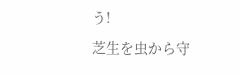う!
芝生を虫から守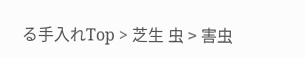る手入れTop > 芝生 虫 > 害虫